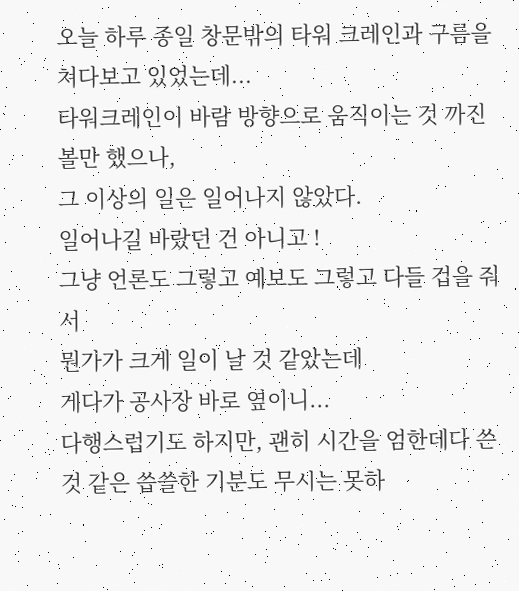오늘 하루 종일 창문밖의 타워 크레인과 구름을 쳐다보고 있었는데...
타워크레인이 바람 방향으로 움직이는 것 까진 볼만 했으나,
그 이상의 일은 일어나지 않았다.
일어나길 바랐던 건 아니고 !
그냥 언론도 그렇고 예보도 그렇고 다들 겁을 줘서
뭔가가 크게 일이 날 것 같았는데
게다가 공사장 바로 옆이니...
다행스럽기도 하지만, 괜히 시간을 엄한데다 쓴 것 같은 씁쓸한 기분도 무시는 못하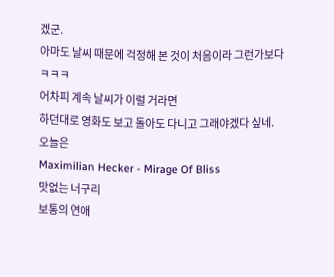겠군.
아마도 날씨 때문에 걱정해 본 것이 처음이라 그런가보다 ㅋㅋㅋ
어차피 계속 날씨가 이럴 거라면
하던대로 영화도 보고 돌아도 다니고 그래야겠다 싶네.
오늘은
Maximilian Hecker - Mirage Of Bliss
맛없는 너구리
보통의 연애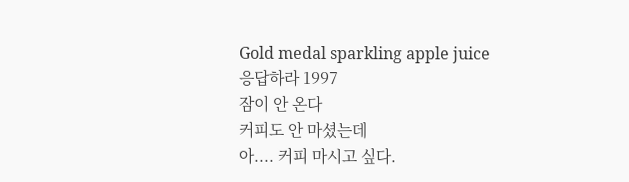Gold medal sparkling apple juice
응답하라 1997
잠이 안 온다
커피도 안 마셨는데
아.... 커피 마시고 싶다.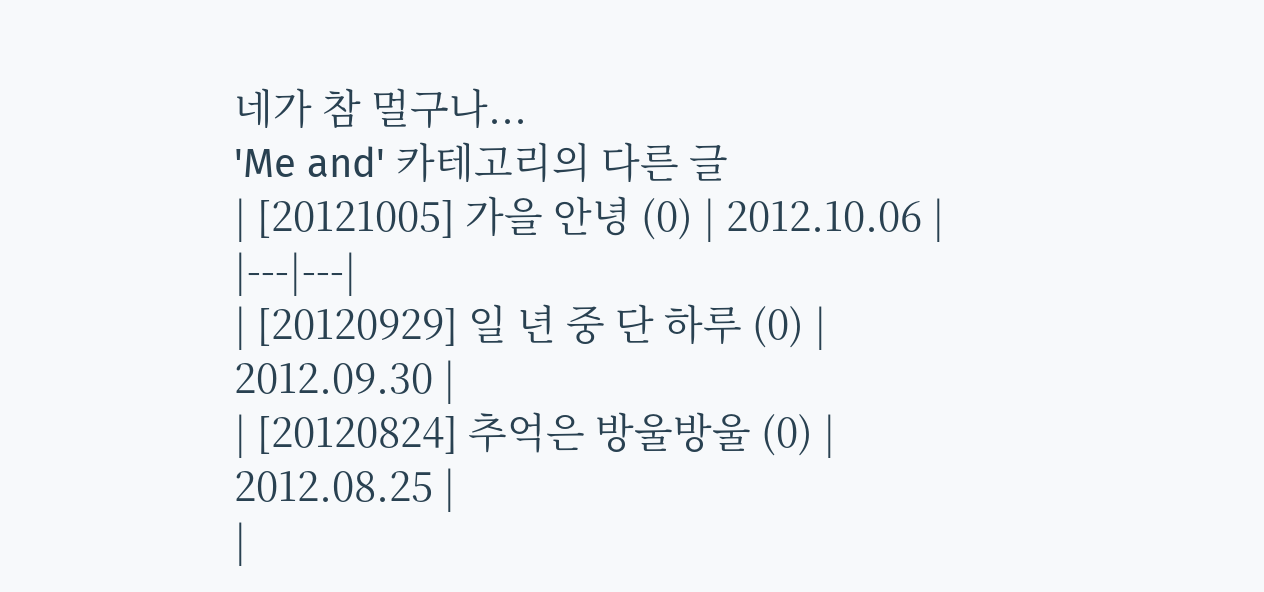네가 참 멀구나...
'Me and' 카테고리의 다른 글
| [20121005] 가을 안녕 (0) | 2012.10.06 |
|---|---|
| [20120929] 일 년 중 단 하루 (0) | 2012.09.30 |
| [20120824] 추억은 방울방울 (0) | 2012.08.25 |
|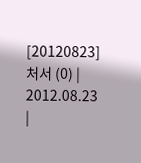[20120823] 처서 (0) | 2012.08.23 |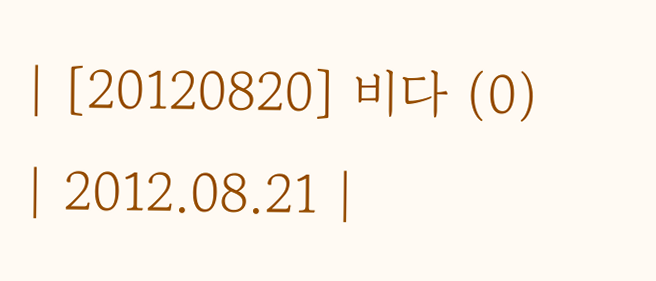| [20120820] 비다 (0) | 2012.08.21 |